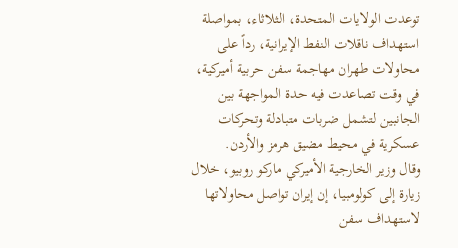توعدت الولايات المتحدة، الثلاثاء، بمواصلة استهداف ناقلات النفط الإيرانية، رداً على محاولات طهران مهاجمة سفن حربية أميركية، في وقت تصاعدت فيه حدة المواجهة بين الجانبين لتشمل ضربات متبادلة وتحركات عسكرية في محيط مضيق هرمز والأردن.
وقال وزير الخارجية الأميركي ماركو روبيو، خلال زيارة إلى كولومبيا، إن إيران تواصل محاولاتها لاستهداف سفن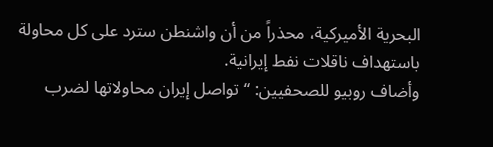البحرية الأميركية، محذراً من أن واشنطن سترد على كل محاولة باستهداف ناقلات نفط إيرانية.
وأضاف روبيو للصحفيين: “تواصل إيران محاولاتها لضرب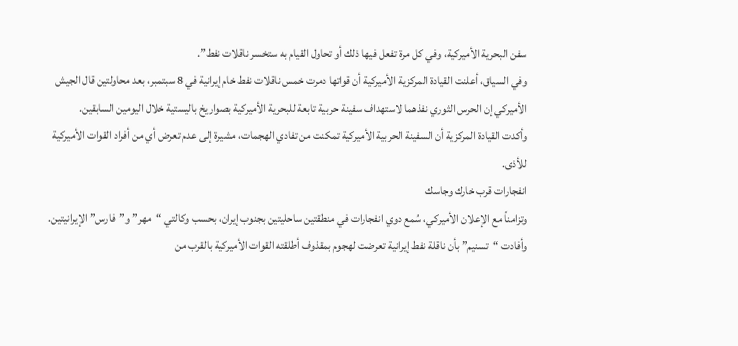سفن البحرية الأميركية، وفي كل مرة تفعل فيها ذلك أو تحاول القيام به ستخسر ناقلات نفط”.
وفي السياق، أعلنت القيادة المركزية الأميركية أن قواتها دمرت خمس ناقلات نفط خام إيرانية في 8 سبتمبر، بعد محاولتين قال الجيش الأميركي إن الحرس الثوري نفذهما لاستهداف سفينة حربية تابعة للبحرية الأميركية بصواريخ باليستية خلال اليومين السابقين.
وأكدت القيادة المركزية أن السفينة الحربية الأميركية تمكنت من تفادي الهجمات، مشيرة إلى عدم تعرض أي من أفراد القوات الأميركية للأذى.
انفجارات قرب خارك وجاسك
وتزامناً مع الإعلان الأميركي، سُمع دوي انفجارات في منطقتين ساحليتين بجنوب إيران، بحسب وكالتي “مهر” و”فارس” الإيرانيتين.
وأفادت “تسنيم” بأن ناقلة نفط إيرانية تعرضت لهجوم بمقذوف أطلقته القوات الأميركية بالقرب من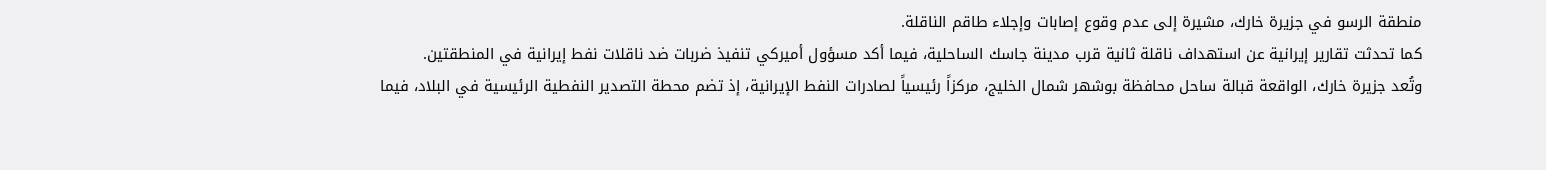منطقة الرسو في جزيرة خارك، مشيرة إلى عدم وقوع إصابات وإجلاء طاقم الناقلة.
كما تحدثت تقارير إيرانية عن استهداف ناقلة ثانية قرب مدينة جاسك الساحلية، فيما أكد مسؤول أميركي تنفيذ ضربات ضد ناقلات نفط إيرانية في المنطقتين.
وتُعد جزيرة خارك، الواقعة قبالة ساحل محافظة بوشهر شمال الخليج، مركزاً رئيسياً لصادرات النفط الإيرانية، إذ تضم محطة التصدير النفطية الرئيسية في البلاد، فيما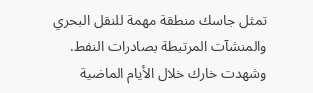تمثل جاسك منطقة مهمة للنقل البحري والمنشآت المرتبطة بصادرات النفط.
وشهدت خارك خلال الأيام الماضية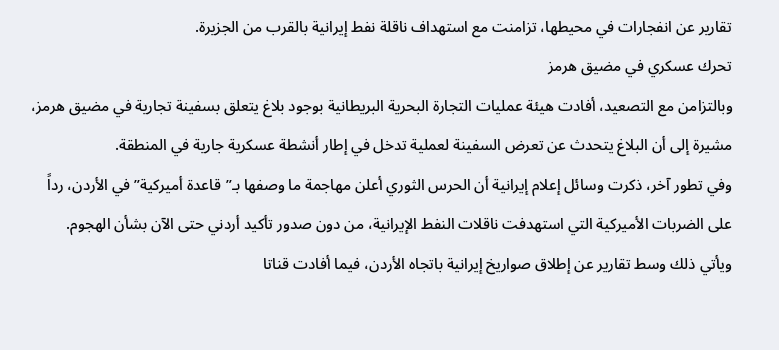تقارير عن انفجارات في محيطها، تزامنت مع استهداف ناقلة نفط إيرانية بالقرب من الجزيرة.
تحرك عسكري في مضيق هرمز
وبالتزامن مع التصعيد، أفادت هيئة عمليات التجارة البحرية البريطانية بوجود بلاغ يتعلق بسفينة تجارية في مضيق هرمز، مشيرة إلى أن البلاغ يتحدث عن تعرض السفينة لعملية تدخل في إطار أنشطة عسكرية جارية في المنطقة.
وفي تطور آخر، ذكرت وسائل إعلام إيرانية أن الحرس الثوري أعلن مهاجمة ما وصفها بـ”قاعدة أميركية” في الأردن، رداً على الضربات الأميركية التي استهدفت ناقلات النفط الإيرانية، من دون صدور تأكيد أردني حتى الآن بشأن الهجوم.
ويأتي ذلك وسط تقارير عن إطلاق صواريخ إيرانية باتجاه الأردن، فيما أفادت قناتا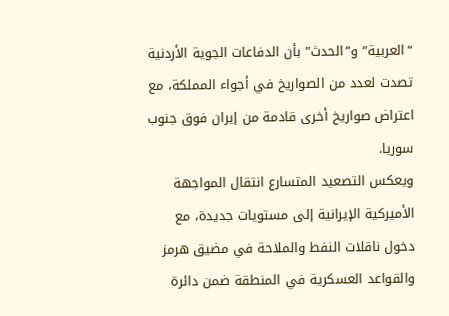“العربية” و”الحدث” بأن الدفاعات الجوية الأردنية تصدت لعدد من الصواريخ في أجواء المملكة، مع اعتراض صواريخ أخرى قادمة من إيران فوق جنوب سوريا.
ويعكس التصعيد المتسارع انتقال المواجهة الأميركية الإيرانية إلى مستويات جديدة، مع دخول ناقلات النفط والملاحة في مضيق هرمز والقواعد العسكرية في المنطقة ضمن دائرة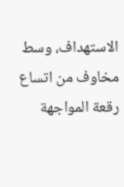الاستهداف، وسط مخاوف من اتساع رقعة المواجهة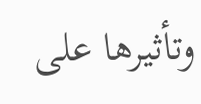وتأثيرها على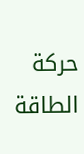حركة الطاقة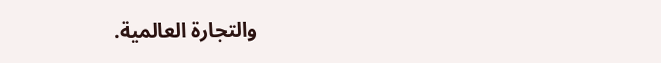والتجارة العالمية.